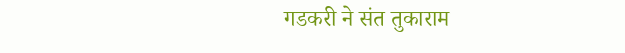गडकरी ने संत तुकाराम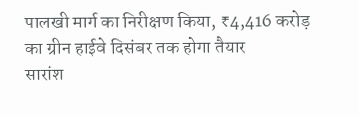पालखी मार्ग का निरीक्षण किया, ₹4,416 करोड़ का ग्रीन हाईवे दिसंबर तक होगा तैयार
सारांश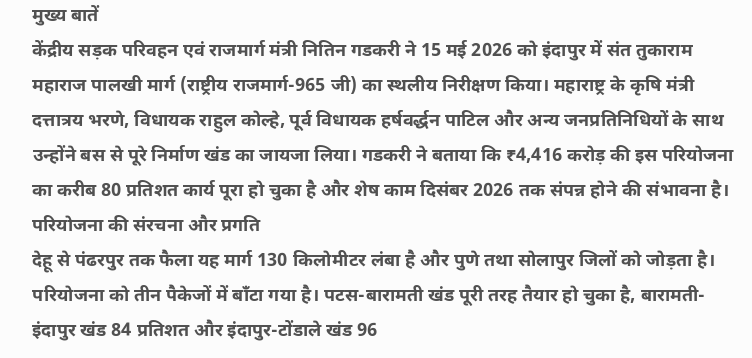मुख्य बातें
केंद्रीय सड़क परिवहन एवं राजमार्ग मंत्री नितिन गडकरी ने 15 मई 2026 को इंदापुर में संत तुकाराम महाराज पालखी मार्ग (राष्ट्रीय राजमार्ग-965 जी) का स्थलीय निरीक्षण किया। महाराष्ट्र के कृषि मंत्री दत्तात्रय भरणे, विधायक राहुल कोल्हे, पूर्व विधायक हर्षवर्द्धन पाटिल और अन्य जनप्रतिनिधियों के साथ उन्होंने बस से पूरे निर्माण खंड का जायजा लिया। गडकरी ने बताया कि ₹4,416 करोड़ की इस परियोजना का करीब 80 प्रतिशत कार्य पूरा हो चुका है और शेष काम दिसंबर 2026 तक संपन्न होने की संभावना है।
परियोजना की संरचना और प्रगति
देहू से पंढरपुर तक फैला यह मार्ग 130 किलोमीटर लंबा है और पुणे तथा सोलापुर जिलों को जोड़ता है। परियोजना को तीन पैकेजों में बाँटा गया है। पटस-बारामती खंड पूरी तरह तैयार हो चुका है, बारामती-इंदापुर खंड 84 प्रतिशत और इंदापुर-टोंडाले खंड 96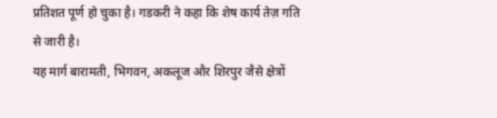प्रतिशत पूर्ण हो चुका है। गडकरी ने कहा कि शेष कार्य तेज़ गति से जारी है।
यह मार्ग बारामती, भिगवन, अकलूज और शिरपुर जैसे क्षेत्रों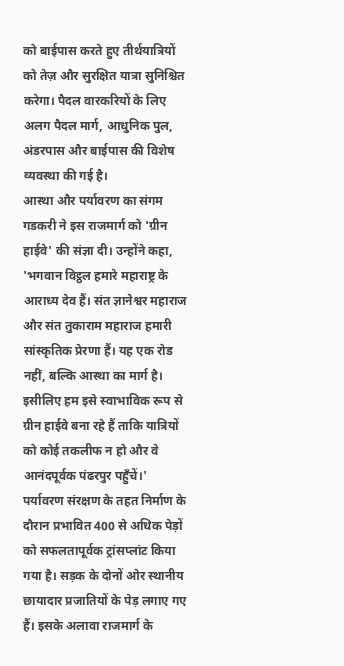को बाईपास करते हुए तीर्थयात्रियों को तेज़ और सुरक्षित यात्रा सुनिश्चित करेगा। पैदल वारकरियों के लिए अलग पैदल मार्ग, आधुनिक पुल, अंडरपास और बाईपास की विशेष व्यवस्था की गई है।
आस्था और पर्यावरण का संगम
गडकरी ने इस राजमार्ग को 'ग्रीन हाईवे' की संज्ञा दी। उन्होंने कहा, 'भगवान विट्ठल हमारे महाराष्ट्र के आराध्य देव हैं। संत ज्ञानेश्वर महाराज और संत तुकाराम महाराज हमारी सांस्कृतिक प्रेरणा हैं। यह एक रोड नहीं, बल्कि आस्था का मार्ग है। इसीलिए हम इसे स्वाभाविक रूप से ग्रीन हाईवे बना रहे हैं ताकि यात्रियों को कोई तकलीफ न हो और वे आनंदपूर्वक पंढरपुर पहुँचें।'
पर्यावरण संरक्षण के तहत निर्माण के दौरान प्रभावित 400 से अधिक पेड़ों को सफलतापूर्वक ट्रांसप्लांट किया गया है। सड़क के दोनों ओर स्थानीय छायादार प्रजातियों के पेड़ लगाए गए हैं। इसके अलावा राजमार्ग के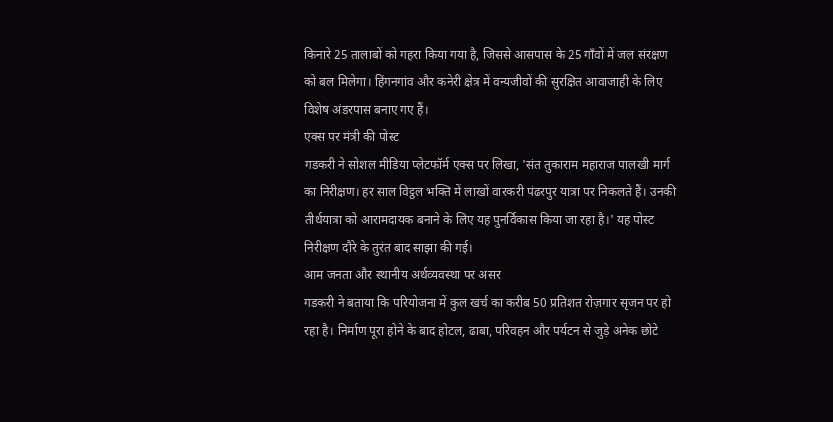किनारे 25 तालाबों को गहरा किया गया है, जिससे आसपास के 25 गाँवों में जल संरक्षण को बल मिलेगा। हिंगनगांव और कनेरी क्षेत्र में वन्यजीवों की सुरक्षित आवाजाही के लिए विशेष अंडरपास बनाए गए हैं।
एक्स पर मंत्री की पोस्ट
गडकरी ने सोशल मीडिया प्लेटफॉर्म एक्स पर लिखा, 'संत तुकाराम महाराज पालखी मार्ग का निरीक्षण। हर साल विट्ठल भक्ति में लाखों वारकरी पंढरपुर यात्रा पर निकलते हैं। उनकी तीर्थयात्रा को आरामदायक बनाने के लिए यह पुनर्विकास किया जा रहा है।' यह पोस्ट निरीक्षण दौरे के तुरंत बाद साझा की गई।
आम जनता और स्थानीय अर्थव्यवस्था पर असर
गडकरी ने बताया कि परियोजना में कुल खर्च का करीब 50 प्रतिशत रोज़गार सृजन पर हो रहा है। निर्माण पूरा होने के बाद होटल, ढाबा, परिवहन और पर्यटन से जुड़े अनेक छोटे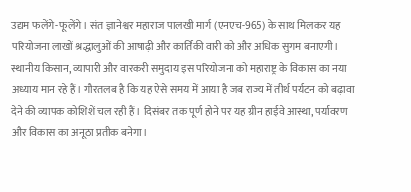उद्यम फलेंगे-फूलेंगे। संत ज्ञानेश्वर महाराज पालखी मार्ग (एनएच-965) के साथ मिलकर यह परियोजना लाखों श्रद्धालुओं की आषाढ़ी और कार्तिकी वारी को और अधिक सुगम बनाएगी।
स्थानीय किसान, व्यापारी और वारकरी समुदाय इस परियोजना को महाराष्ट्र के विकास का नया अध्याय मान रहे हैं। गौरतलब है कि यह ऐसे समय में आया है जब राज्य में तीर्थ पर्यटन को बढ़ावा देने की व्यापक कोशिशें चल रही हैं। दिसंबर तक पूर्ण होने पर यह ग्रीन हाईवे आस्था, पर्यावरण और विकास का अनूठा प्रतीक बनेगा।